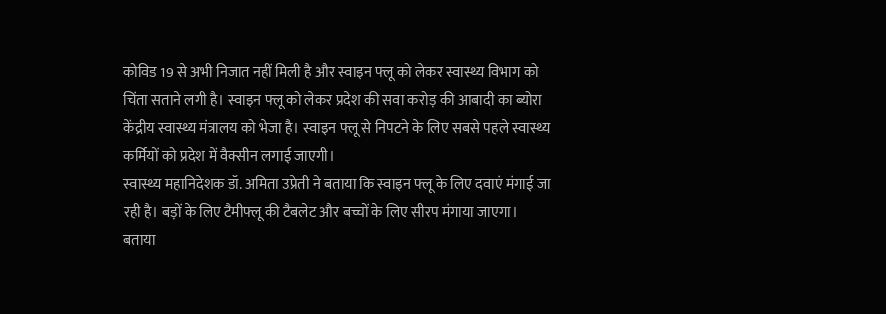कोविड 19 से अभी निजात नहीं मिली है और स्वाइन फ्लू को लेकर स्वास्थ्य विभाग को चिंता सताने लगी है। स्वाइन फ्लू को लेकर प्रदेश की सवा करोड़ की आबादी का ब्योरा केंद्रीय स्वास्थ्य मंत्रालय को भेजा है। स्वाइन फ्लू से निपटने के लिए सबसे पहले स्वास्थ्य कर्मियों को प्रदेश में वैक्सीन लगाई जाएगी।
स्वास्थ्य महानिदेशक डॉ. अमिता उप्रेती ने बताया कि स्वाइन फ्लू के लिए दवाएं मंगाई जा रही है। बड़ों के लिए टैमीफ्लू की टैबलेट और बच्चों के लिए सीरप मंगाया जाएगा। बताया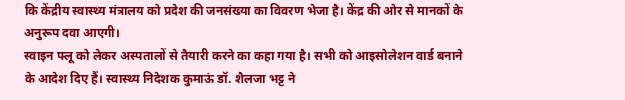कि केंद्रीय स्वास्थ्य मंत्रालय को प्रदेश की जनसंख्या का विवरण भेजा है। केंद्र की ओर से मानकों के अनुरूप दवा आएगी।
स्वाइन फ्लू को लेकर अस्पतालों से तैयारी करने का कहा गया है। सभी को आइसोलेशन वार्ड बनाने के आदेश दिए हैं। स्वास्थ्य निदेशक कुमाऊं डॉ. शैलजा भट्ट ने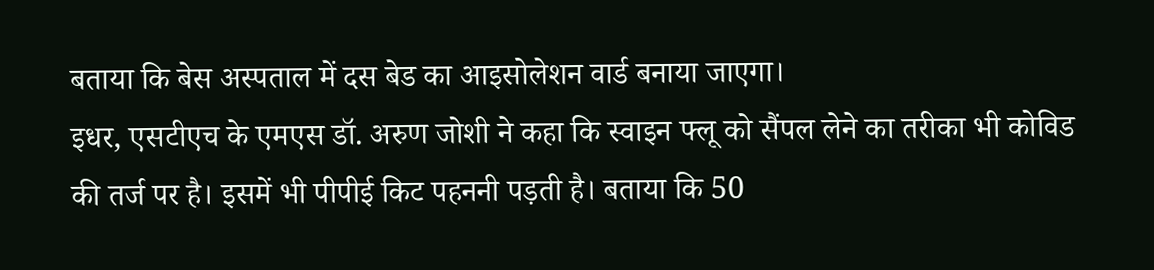बताया कि बेस अस्पताल में दस बेड का आइसोलेशन वार्ड बनाया जाएगा।
इधर, एसटीएच के एमएस डॉ. अरुण जोशी ने कहा कि स्वाइन फ्लू को सैंपल लेने का तरीका भी कोविड की तर्ज पर है। इसमें भी पीपीई किट पहननी पड़ती है। बताया कि 50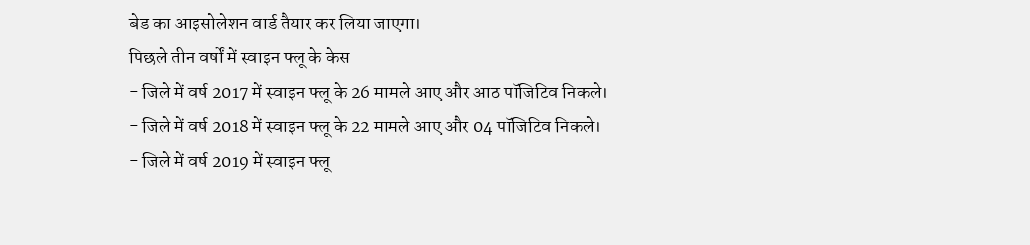बेड का आइसोलेशन वार्ड तैयार कर लिया जाएगा।
पिछले तीन वर्षों में स्वाइन फ्लू के केस
- जिले में वर्ष 2017 में स्वाइन फ्लू के 26 मामले आए और आठ पॉजिटिव निकले।
- जिले में वर्ष 2018 में स्वाइन फ्लू के 22 मामले आए और 04 पॉजिटिव निकले।
- जिले में वर्ष 2019 में स्वाइन फ्लू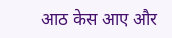आठ केस आए और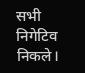सभी निगेटिव निकले।